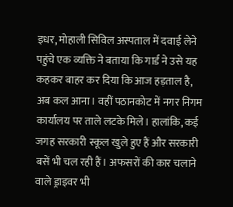इधर, मोहाली सिविल अस्पताल में दवाई लेने पहुंचे एक व्यक्ति ने बताया कि गार्ड ने उसे यह कहकर बाहर कर दिया कि आज हड़ताल है, अब कल आना। वहीं पठानकोट में नगर निगम कार्यालय पर ताले लटके मिले। हालांकि, कई जगह सरकारी स्कूल खुले हुए हैं और सरकारी बसें भी चल रही हैं। अफसरों की कार चलाने वाले ड्राइवर भी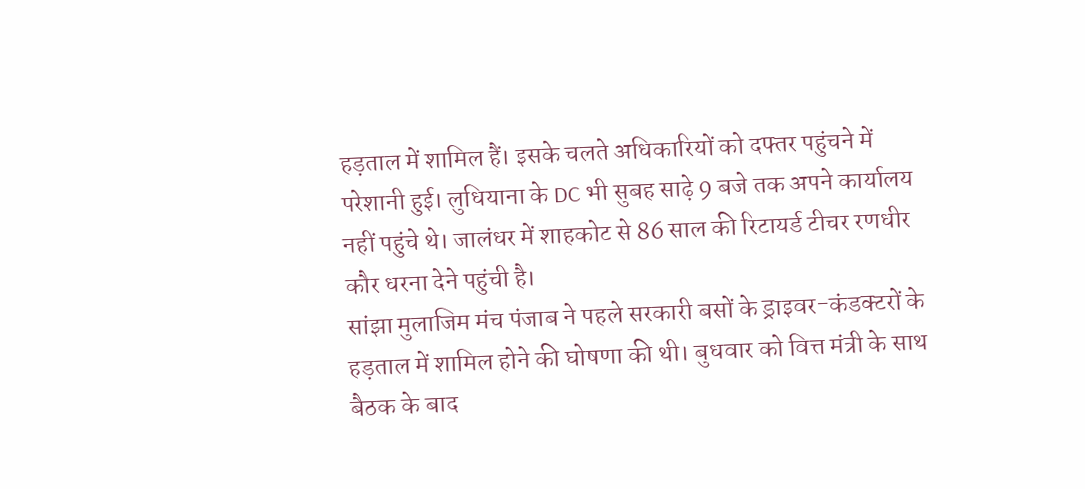हड़ताल में शामिल हैं। इसके चलते अधिकारियों को दफ्तर पहुंचने में परेशानी हुई। लुधियाना के DC भी सुबह साढ़े 9 बजे तक अपने कार्यालय नहीं पहुंचे थे। जालंधर में शाहकोट से 86 साल की रिटायर्ड टीचर रणधीर कौर धरना देने पहुंची है।
सांझा मुलाजिम मंच पंजाब ने पहले सरकारी बसों के ड्राइवर-कंडक्टरों के हड़ताल में शामिल होने की घोषणा की थी। बुधवार को वित्त मंत्री के साथ बैठक के बाद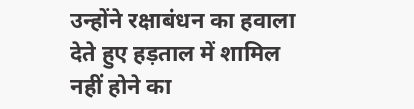उन्होंने रक्षाबंधन का हवाला देते हुए हड़ताल में शामिल नहीं होने का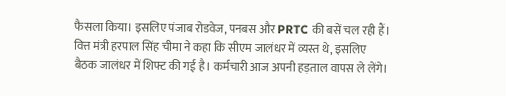फैसला किया। इसलिए पंजाब रोडवेज, पनबस और PRTC की बसें चल रही हैं।
वित्त मंत्री हरपाल सिंह चीमा ने कहा कि सीएम जालंधर में व्यस्त थे, इसलिए बैठक जालंधर में शिफ्ट की गई है। कर्मचारी आज अपनी हड़ताल वापस ले लेंगे।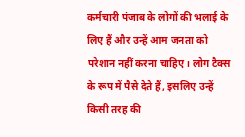कर्मचारी पंजाब के लोगों की भलाई के लिए हैं और उन्हें आम जनता को परेशान नहीं करना चाहिए। लोग टैक्स के रूप में पैसे देते हैं, इसलिए उन्हें किसी तरह की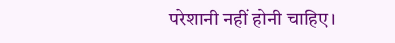परेशानी नहीं होनी चाहिए।